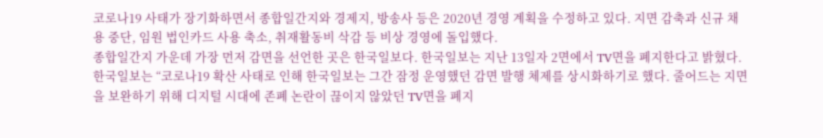코로나19 사태가 장기화하면서 종합일간지와 경제지, 방송사 등은 2020년 경영 계획을 수정하고 있다. 지면 감축과 신규 채용 중단, 임원 법인카드 사용 축소, 취재활동비 삭감 등 비상 경영에 돌입했다.
종합일간지 가운데 가장 먼저 감면을 선언한 곳은 한국일보다. 한국일보는 지난 13일자 2면에서 TV면을 폐지한다고 밝혔다. 한국일보는 “코로나19 확산 사태로 인해 한국일보는 그간 잠정 운영했던 감면 발행 체제를 상시화하기로 했다. 줄어드는 지면을 보완하기 위해 디지털 시대에 존폐 논란이 끊이지 않았던 TV면을 폐지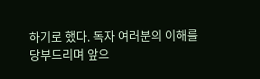하기로 했다. 독자 여러분의 이해를 당부드리며 앞으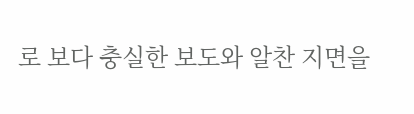로 보다 충실한 보도와 알찬 지면을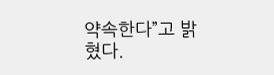약속한다”고 밝혔다.